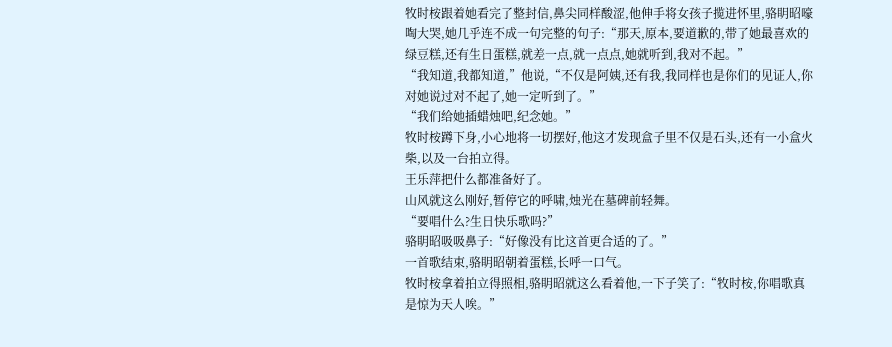牧时桉跟着她看完了整封信,鼻尖同样酸涩,他伸手将女孩子揽进怀里,骆眀昭嚎啕大哭,她几乎连不成一句完整的句子:“那天,原本,要道歉的,带了她最喜欢的绿豆糕,还有生日蛋糕,就差一点,就一点点,她就听到,我对不起。”
“我知道,我都知道,”他说,“不仅是阿姨,还有我,我同样也是你们的见证人,你对她说过对不起了,她一定听到了。”
“我们给她插蜡烛吧,纪念她。”
牧时桉蹲下身,小心地将一切摆好,他这才发现盒子里不仅是石头,还有一小盒火柴,以及一台拍立得。
王乐萍把什么都准备好了。
山风就这么刚好,暂停它的呼啸,烛光在墓碑前轻舞。
“要唱什么?生日快乐歌吗?”
骆眀昭吸吸鼻子:“好像没有比这首更合适的了。”
一首歌结束,骆眀昭朝着蛋糕,长呼一口气。
牧时桉拿着拍立得照相,骆眀昭就这么看着他,一下子笑了:“牧时桉,你唱歌真是惊为天人唉。”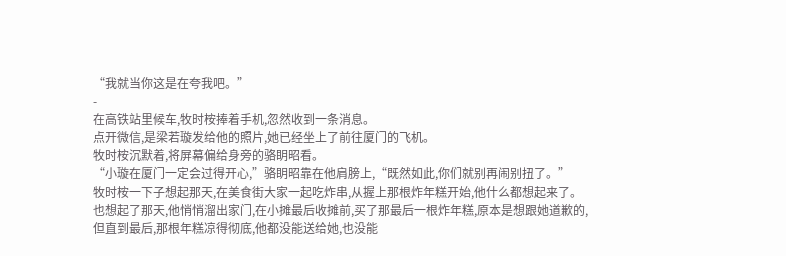“我就当你这是在夸我吧。”
-
在高铁站里候车,牧时桉捧着手机,忽然收到一条消息。
点开微信,是梁若璇发给他的照片,她已经坐上了前往厦门的飞机。
牧时桉沉默着,将屏幕偏给身旁的骆眀昭看。
“小璇在厦门一定会过得开心,”骆眀昭靠在他肩膀上,“既然如此,你们就别再闹别扭了。”
牧时桉一下子想起那天,在美食街大家一起吃炸串,从握上那根炸年糕开始,他什么都想起来了。
也想起了那天,他悄悄溜出家门,在小摊最后收摊前,买了那最后一根炸年糕,原本是想跟她道歉的,但直到最后,那根年糕凉得彻底,他都没能送给她,也没能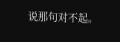说那句对不起。